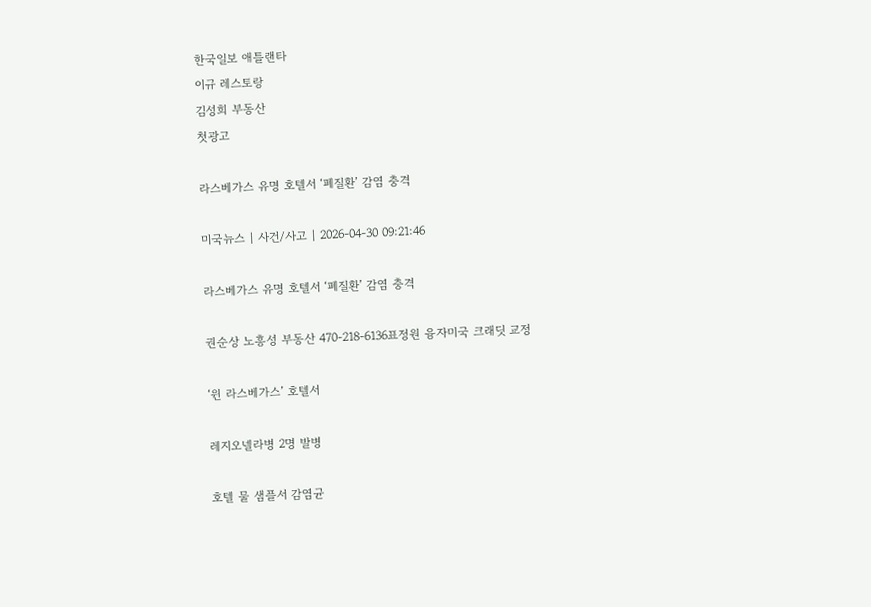한국일보 애틀랜타
이규 레스토랑
김성희 부동산
첫광고

라스베가스 유명 호텔서 ‘폐질환’ 감염 충격

미국뉴스 | 사건/사고 | 2026-04-30 09:21:46

라스베가스 유명 호텔서 ‘폐질환’ 감염 충격

권순상 노흥성 부동산 470-218-6136표정원 융자미국 크래딧 교정

‘윈 라스베가스’ 호텔서

레지오넬라병 2명 발병

호텔 물 샘플서 감염균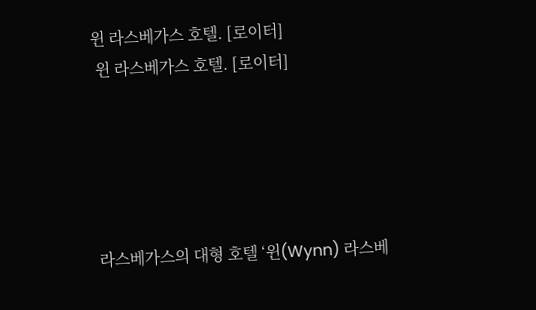윈 라스베가스 호텔. [로이터]
 윈 라스베가스 호텔. [로이터]





라스베가스의 대형 호텔 ‘윈(Wynn) 라스베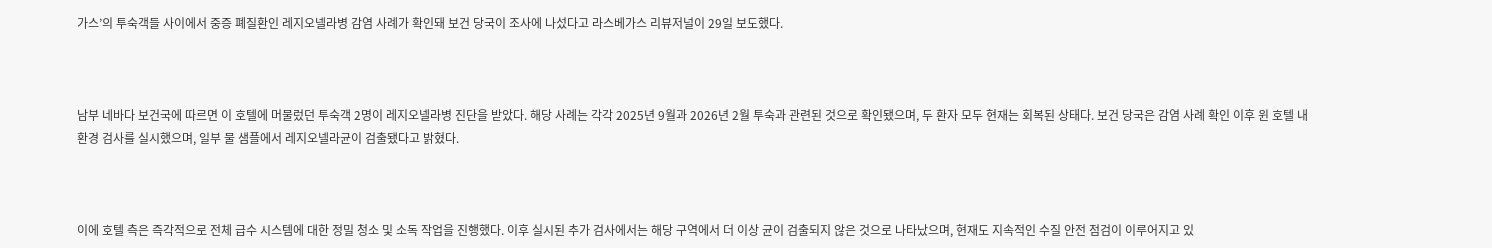가스’의 투숙객들 사이에서 중증 폐질환인 레지오넬라병 감염 사례가 확인돼 보건 당국이 조사에 나섰다고 라스베가스 리뷰저널이 29일 보도했다.



남부 네바다 보건국에 따르면 이 호텔에 머물렀던 투숙객 2명이 레지오넬라병 진단을 받았다. 해당 사례는 각각 2025년 9월과 2026년 2월 투숙과 관련된 것으로 확인됐으며, 두 환자 모두 현재는 회복된 상태다. 보건 당국은 감염 사례 확인 이후 윈 호텔 내 환경 검사를 실시했으며, 일부 물 샘플에서 레지오넬라균이 검출됐다고 밝혔다.



이에 호텔 측은 즉각적으로 전체 급수 시스템에 대한 정밀 청소 및 소독 작업을 진행했다. 이후 실시된 추가 검사에서는 해당 구역에서 더 이상 균이 검출되지 않은 것으로 나타났으며, 현재도 지속적인 수질 안전 점검이 이루어지고 있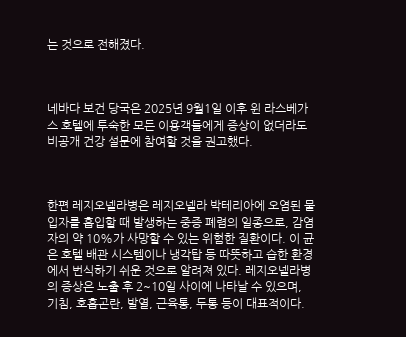는 것으로 전해졌다.



네바다 보건 당국은 2025년 9월1일 이후 윈 라스베가스 호텔에 투숙한 모든 이용객들에게 증상이 없더라도 비공개 건강 설문에 참여할 것을 권고했다.



한편 레지오넬라병은 레지오넬라 박테리아에 오염된 물 입자를 흡입할 때 발생하는 중증 폐렴의 일종으로, 감염자의 약 10%가 사망할 수 있는 위험한 질환이다. 이 균은 호텔 배관 시스템이나 냉각탑 등 따뜻하고 습한 환경에서 번식하기 쉬운 것으로 알려져 있다. 레지오넬라병의 증상은 노출 후 2~10일 사이에 나타날 수 있으며, 기침, 호흡곤란, 발열, 근육통, 두통 등이 대표적이다.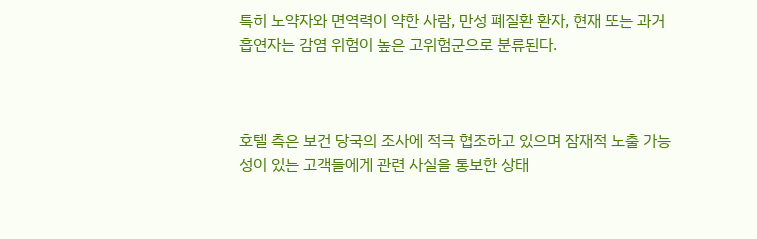특히 노약자와 면역력이 약한 사람, 만성 폐질환 환자, 현재 또는 과거 흡연자는 감염 위험이 높은 고위험군으로 분류된다.



호텔 측은 보건 당국의 조사에 적극 협조하고 있으며 잠재적 노출 가능성이 있는 고객들에게 관련 사실을 통보한 상태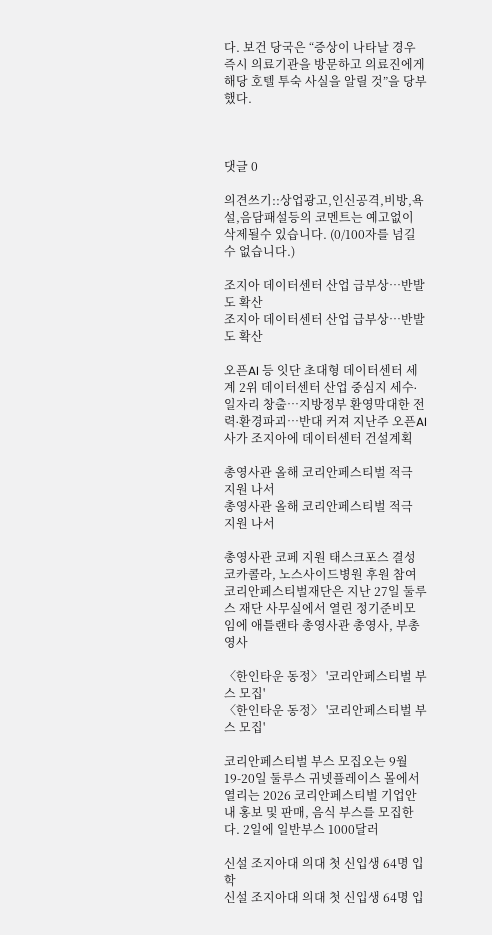다. 보건 당국은 “증상이 나타날 경우 즉시 의료기관을 방문하고 의료진에게 해당 호텔 투숙 사실을 알릴 것”을 당부했다.



댓글 0

의견쓰기::상업광고,인신공격,비방,욕설,음담패설등의 코멘트는 예고없이 삭제될수 있습니다. (0/100자를 넘길 수 없습니다.)

조지아 데이터센터 산업 급부상…반발도 확산
조지아 데이터센터 산업 급부상…반발도 확산

오픈AI 등 잇단 초대형 데이터센터 세계 2위 데이터센터 산업 중심지 세수∙일자리 창출…지방정부 환영막대한 전력∙환경파괴…반대 커져 지난주 오픈AI사가 조지아에 데이터센터 건설계획

총영사관 올해 코리안페스티벌 적극 지원 나서
총영사관 올해 코리안페스티벌 적극 지원 나서

총영사관 코페 지원 태스크포스 결성코카콜라, 노스사이드병원 후원 참여 코리안페스티벌재단은 지난 27일 둘루스 재단 사무실에서 열린 정기준비모임에 애틀랜타 총영사관 총영사, 부총영사

〈한인타운 동정〉 '코리안페스티벌 부스 모집'
〈한인타운 동정〉 '코리안페스티벌 부스 모집'

코리안페스티벌 부스 모집오는 9월 19-20일 둘루스 귀넷플레이스 몰에서 열리는 2026 코리안페스티벌 기업안내 홍보 및 판매, 음식 부스를 모집한다. 2일에 일반부스 1000달러

신설 조지아대 의대 첫 신입생 64명 입학
신설 조지아대 의대 첫 신입생 64명 입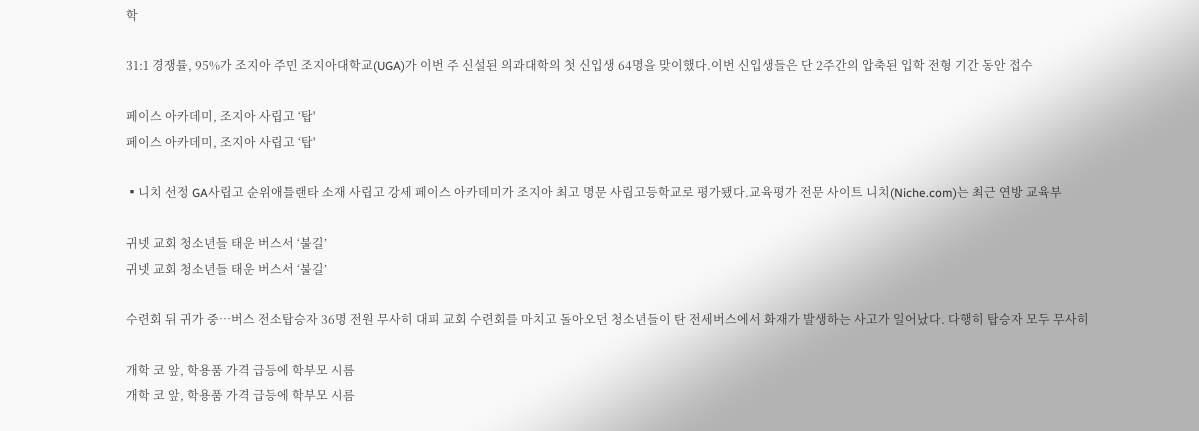학

31:1 경쟁률, 95%가 조지아 주민 조지아대학교(UGA)가 이번 주 신설된 의과대학의 첫 신입생 64명을 맞이했다.이번 신입생들은 단 2주간의 압축된 입학 전형 기간 동안 접수

페이스 아카데미, 조지아 사립고 ‘탑'
페이스 아카데미, 조지아 사립고 ‘탑'

▪니치 선정 GA사립고 순위애틀랜타 소재 사립고 강세 페이스 아카데미가 조지아 최고 명문 사립고등학교로 평가됐다.교육평가 전문 사이트 니치(Niche.com)는 최근 연방 교육부

귀넷 교회 청소년들 태운 버스서 ‘불길’
귀넷 교회 청소년들 태운 버스서 ‘불길’

수련회 뒤 귀가 중…버스 전소탑승자 36명 전원 무사히 대피 교회 수련회를 마치고 돌아오던 청소년들이 탄 전세버스에서 화재가 발생하는 사고가 일어났다. 다행히 탑승자 모두 무사히

개학 코 앞, 학용품 가격 급등에 학부모 시름
개학 코 앞, 학용품 가격 급등에 학부모 시름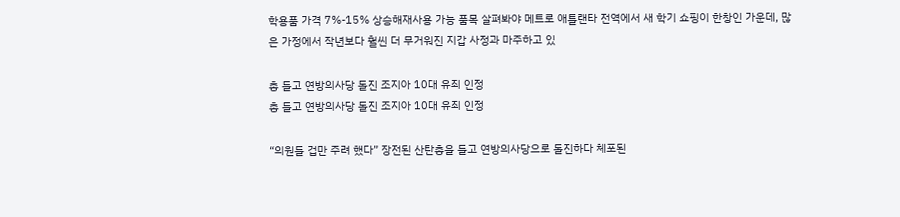학용품 가격 7%-15% 상승해재사용 가능 품목 살펴봐야 메트로 애틀랜타 전역에서 새 학기 쇼핑이 한창인 가운데, 많은 가정에서 작년보다 훨씬 더 무거워진 지갑 사정과 마주하고 있

총 들고 연방의사당 돌진 조지아 10대 유죄 인정
총 들고 연방의사당 돌진 조지아 10대 유죄 인정

“의원들 겁만 주려 했다” 장전된 산탄총을 들고 연방의사당으로 돌진하다 체포된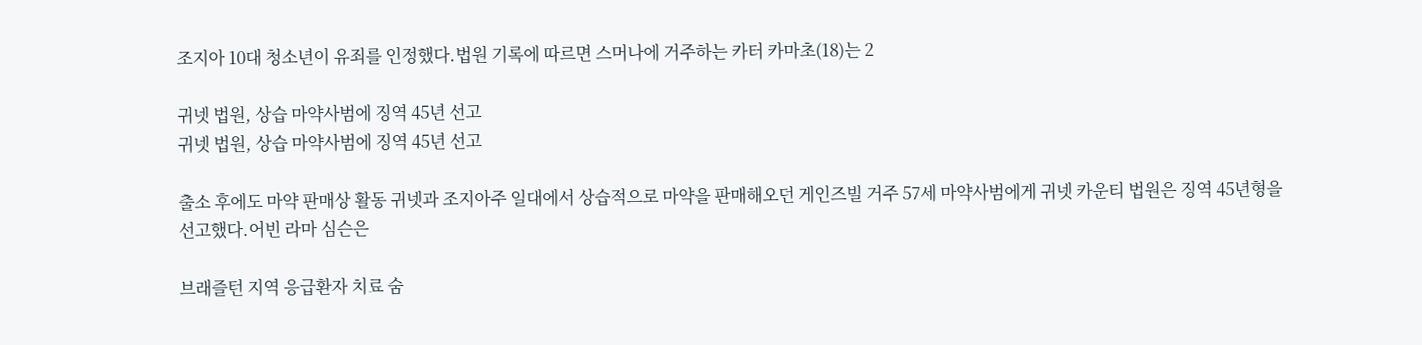조지아 10대 청소년이 유죄를 인정했다.법원 기록에 따르면 스머나에 거주하는 카터 카마초(18)는 2

귀넷 법원, 상습 마약사범에 징역 45년 선고
귀넷 법원, 상습 마약사범에 징역 45년 선고

출소 후에도 마약 판매상 활동 귀넷과 조지아주 일대에서 상습적으로 마약을 판매해오던 게인즈빌 거주 57세 마약사범에게 귀넷 카운티 법원은 징역 45년형을 선고했다.어빈 라마 심슨은

브래즐턴 지역 응급환자 치료 숨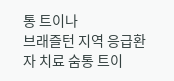통 트이나
브래즐턴 지역 응급환자 치료 숨통 트이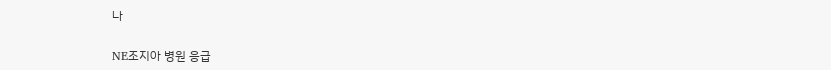나

NE조지아 병원 응급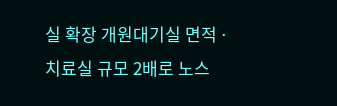실 확장 개원대기실 면적 ∙ 치료실 규모 2배로 노스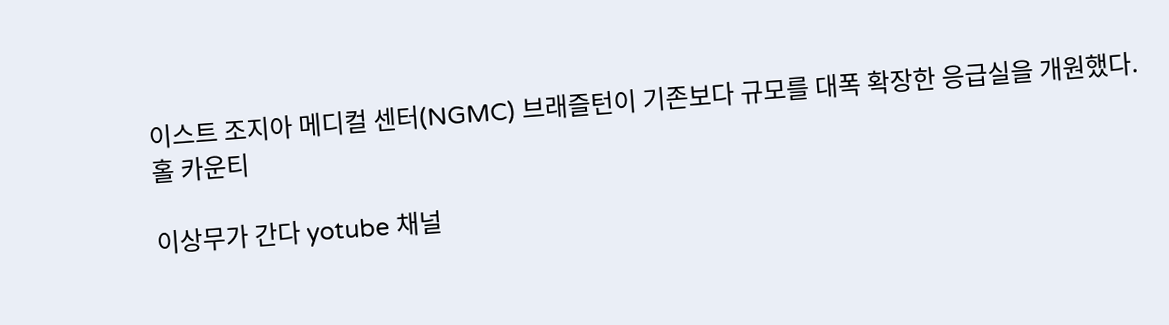이스트 조지아 메디컬 센터(NGMC) 브래즐턴이 기존보다 규모를 대폭 확장한 응급실을 개원했다. 홀 카운티

이상무가 간다 yotube 채널